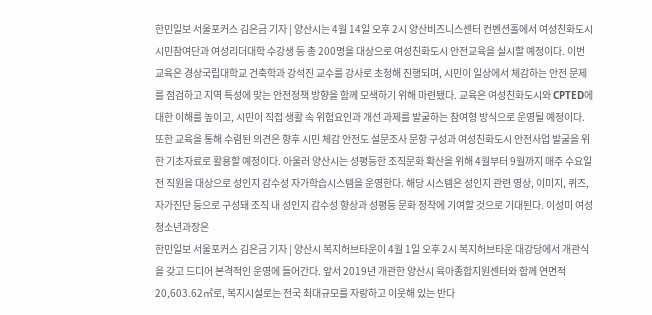한민일보 서울포커스 김은금 기자 | 양산시는 4월 14일 오후 2시 양산비즈니스센터 컨벤션홀에서 여성친화도시 시민참여단과 여성리더대학 수강생 등 총 200명을 대상으로 여성친화도시 안전교육을 실시할 예정이다. 이번 교육은 경상국립대학교 건축학과 강석진 교수를 강사로 초청해 진행되며, 시민이 일상에서 체감하는 안전 문제를 점검하고 지역 특성에 맞는 안전정책 방향을 함께 모색하기 위해 마련됐다. 교육은 여성친화도시와 CPTED에 대한 이해를 높이고, 시민이 직접 생활 속 위험요인과 개선 과제를 발굴하는 참여형 방식으로 운영될 예정이다. 또한 교육을 통해 수렴된 의견은 향후 시민 체감 안전도 설문조사 문항 구성과 여성친화도시 안전사업 발굴을 위한 기초자료로 활용할 예정이다. 아울러 양산시는 성평등한 조직문화 확산을 위해 4월부터 9월까지 매주 수요일 전 직원을 대상으로 성인지 감수성 자가학습시스템을 운영한다. 해당 시스템은 성인지 관련 영상, 이미지, 퀴즈, 자가진단 등으로 구성돼 조직 내 성인지 감수성 향상과 성평등 문화 정착에 기여할 것으로 기대된다. 이성미 여성청소년과장은
한민일보 서울포커스 김은금 기자 | 양산시 복지허브타운이 4월 1일 오후 2시 복지허브타운 대강당에서 개관식을 갖고 드디어 본격적인 운영에 들어간다. 앞서 2019년 개관한 양산시 육아종합지원센터와 함께 연면적 20,603.62㎡로, 복지시설로는 전국 최대규모를 자랑하고 이웃해 있는 반다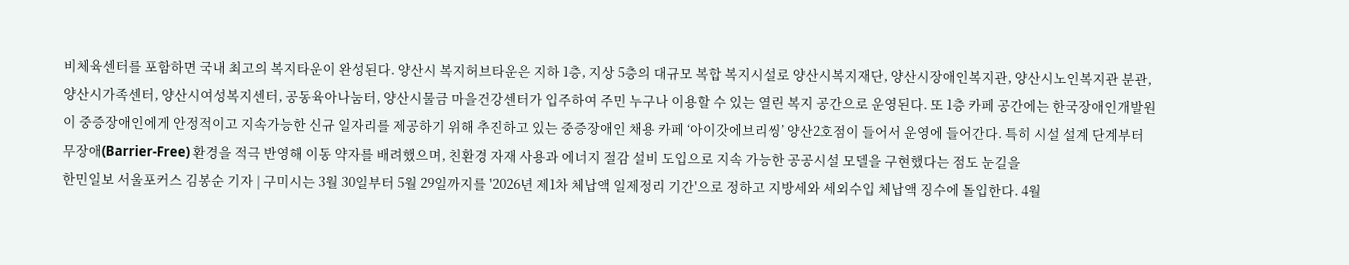비체육센터를 포함하면 국내 최고의 복지타운이 완성된다. 양산시 복지허브타운은 지하 1층, 지상 5층의 대규모 복합 복지시설로 양산시복지재단, 양산시장애인복지관, 양산시노인복지관 분관, 양산시가족센터, 양산시여성복지센터, 공동육아나눔터, 양산시물금 마을건강센터가 입주하여 주민 누구나 이용할 수 있는 열린 복지 공간으로 운영된다. 또 1층 카페 공간에는 한국장애인개발원이 중증장애인에게 안정적이고 지속가능한 신규 일자리를 제공하기 위해 추진하고 있는 중증장애인 채용 카페 ‘아이갓에브리씽’ 양산2호점이 들어서 운영에 들어간다. 특히 시설 설계 단계부터 무장애(Barrier-Free) 환경을 적극 반영해 이동 약자를 배려했으며, 친환경 자재 사용과 에너지 절감 설비 도입으로 지속 가능한 공공시설 모델을 구현했다는 점도 눈길을
한민일보 서울포커스 김봉순 기자 | 구미시는 3월 30일부터 5월 29일까지를 '2026년 제1차 체납액 일제정리 기간'으로 정하고 지방세와 세외수입 체납액 징수에 돌입한다. 4월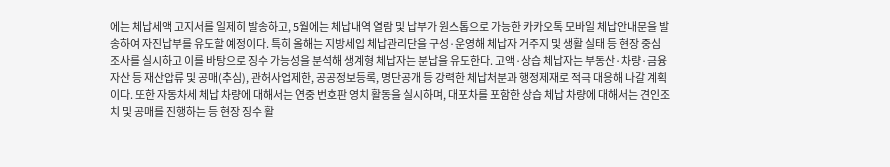에는 체납세액 고지서를 일제히 발송하고, 5월에는 체납내역 열람 및 납부가 원스톱으로 가능한 카카오톡 모바일 체납안내문을 발송하여 자진납부를 유도할 예정이다. 특히 올해는 지방세입 체납관리단을 구성·운영해 체납자 거주지 및 생활 실태 등 현장 중심 조사를 실시하고 이를 바탕으로 징수 가능성을 분석해 생계형 체납자는 분납을 유도한다. 고액·상습 체납자는 부동산·차량·금융자산 등 재산압류 및 공매(추심), 관허사업제한, 공공정보등록, 명단공개 등 강력한 체납처분과 행정제재로 적극 대응해 나갈 계획이다. 또한 자동차세 체납 차량에 대해서는 연중 번호판 영치 활동을 실시하며, 대포차를 포함한 상습 체납 차량에 대해서는 견인조치 및 공매를 진행하는 등 현장 징수 활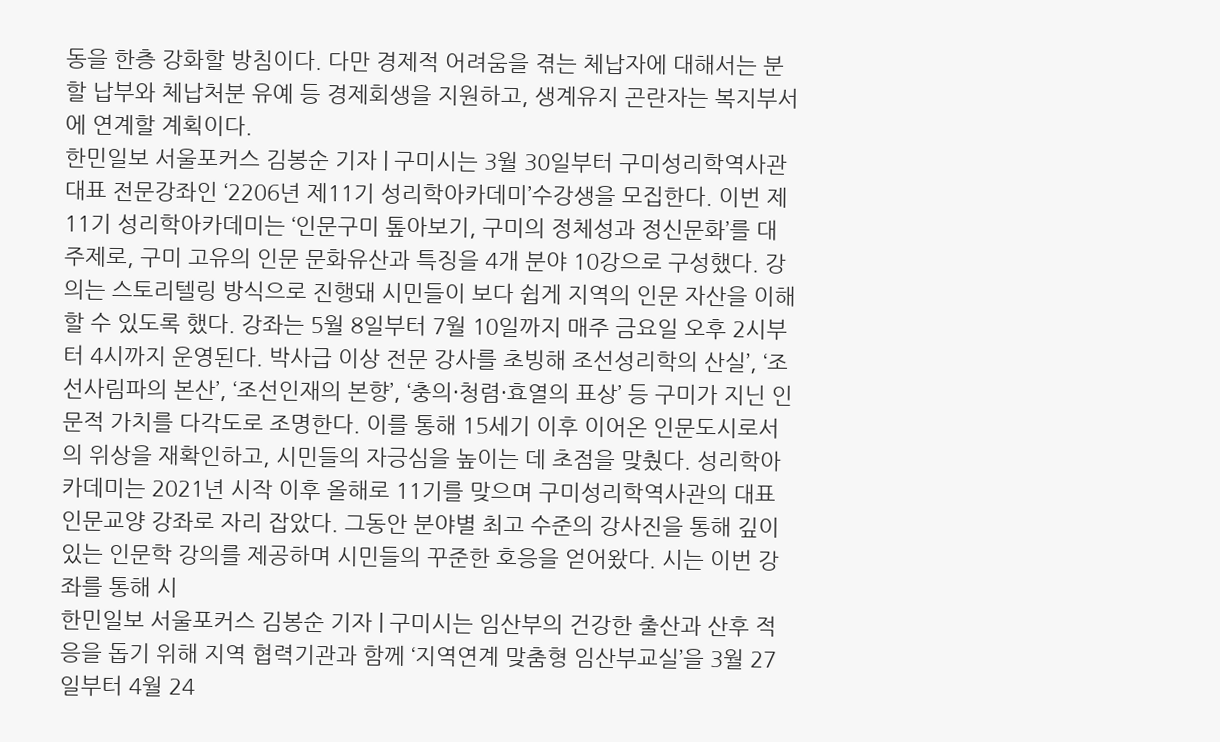동을 한층 강화할 방침이다. 다만 경제적 어려움을 겪는 체납자에 대해서는 분할 납부와 체납처분 유예 등 경제회생을 지원하고, 생계유지 곤란자는 복지부서에 연계할 계획이다.
한민일보 서울포커스 김봉순 기자 | 구미시는 3월 30일부터 구미성리학역사관 대표 전문강좌인 ‘2206년 제11기 성리학아카데미’수강생을 모집한다. 이번 제11기 성리학아카데미는 ‘인문구미 톺아보기, 구미의 정체성과 정신문화’를 대주제로, 구미 고유의 인문 문화유산과 특징을 4개 분야 10강으로 구성했다. 강의는 스토리텔링 방식으로 진행돼 시민들이 보다 쉽게 지역의 인문 자산을 이해할 수 있도록 했다. 강좌는 5월 8일부터 7월 10일까지 매주 금요일 오후 2시부터 4시까지 운영된다. 박사급 이상 전문 강사를 초빙해 조선성리학의 산실’, ‘조선사림파의 본산’, ‘조선인재의 본향’, ‘충의·청렴·효열의 표상’ 등 구미가 지닌 인문적 가치를 다각도로 조명한다. 이를 통해 15세기 이후 이어온 인문도시로서의 위상을 재확인하고, 시민들의 자긍심을 높이는 데 초점을 맞췄다. 성리학아카데미는 2021년 시작 이후 올해로 11기를 맞으며 구미성리학역사관의 대표 인문교양 강좌로 자리 잡았다. 그동안 분야별 최고 수준의 강사진을 통해 깊이 있는 인문학 강의를 제공하며 시민들의 꾸준한 호응을 얻어왔다. 시는 이번 강좌를 통해 시
한민일보 서울포커스 김봉순 기자 | 구미시는 임산부의 건강한 출산과 산후 적응을 돕기 위해 지역 협력기관과 함께 ‘지역연계 맞춤형 임산부교실’을 3월 27일부터 4월 24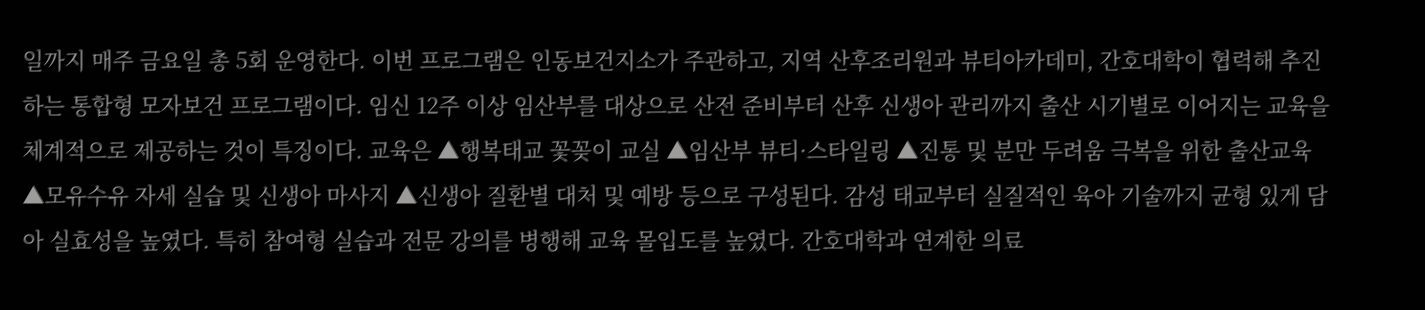일까지 매주 금요일 총 5회 운영한다. 이번 프로그램은 인동보건지소가 주관하고, 지역 산후조리원과 뷰티아카데미, 간호대학이 협력해 추진하는 통합형 모자보건 프로그램이다. 임신 12주 이상 임산부를 대상으로 산전 준비부터 산후 신생아 관리까지 출산 시기별로 이어지는 교육을 체계적으로 제공하는 것이 특징이다. 교육은 ▲행복태교 꽃꽂이 교실 ▲임산부 뷰티·스타일링 ▲진통 및 분만 두려움 극복을 위한 출산교육 ▲모유수유 자세 실습 및 신생아 마사지 ▲신생아 질환별 대처 및 예방 등으로 구성된다. 감성 태교부터 실질적인 육아 기술까지 균형 있게 담아 실효성을 높였다. 특히 참여형 실습과 전문 강의를 병행해 교육 몰입도를 높였다. 간호대학과 연계한 의료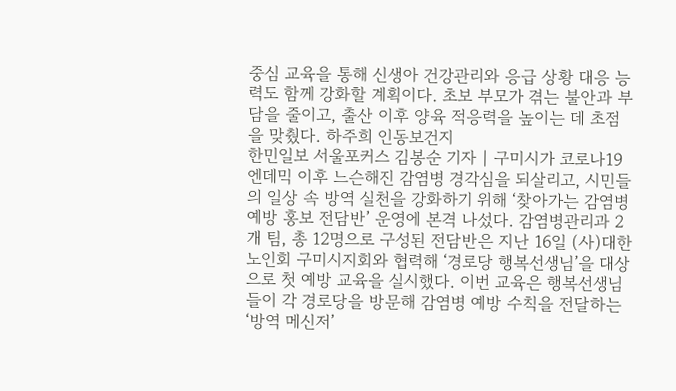중심 교육을 통해 신생아 건강관리와 응급 상황 대응 능력도 함께 강화할 계획이다. 초보 부모가 겪는 불안과 부담을 줄이고, 출산 이후 양육 적응력을 높이는 데 초점을 맞췄다. 하주희 인동보건지
한민일보 서울포커스 김봉순 기자 | 구미시가 코로나19 엔데믹 이후 느슨해진 감염병 경각심을 되살리고, 시민들의 일상 속 방역 실천을 강화하기 위해 ‘찾아가는 감염병 예방 홍보 전담반’ 운영에 본격 나섰다. 감염병관리과 2개 팀, 총 12명으로 구성된 전담반은 지난 16일 (사)대한노인회 구미시지회와 협력해 ‘경로당 행복선생님’을 대상으로 첫 예방 교육을 실시했다. 이번 교육은 행복선생님들이 각 경로당을 방문해 감염병 예방 수칙을 전달하는 ‘방역 메신저’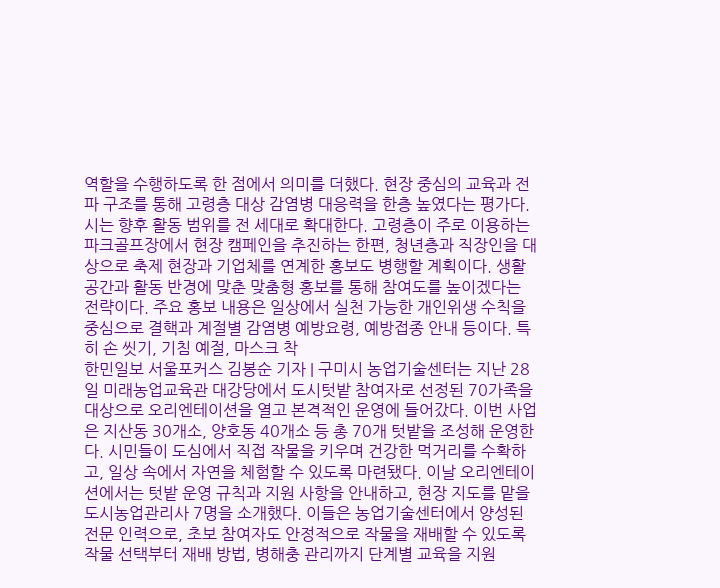역할을 수행하도록 한 점에서 의미를 더했다. 현장 중심의 교육과 전파 구조를 통해 고령층 대상 감염병 대응력을 한층 높였다는 평가다. 시는 향후 활동 범위를 전 세대로 확대한다. 고령층이 주로 이용하는 파크골프장에서 현장 캠페인을 추진하는 한편, 청년층과 직장인을 대상으로 축제 현장과 기업체를 연계한 홍보도 병행할 계획이다. 생활 공간과 활동 반경에 맞춘 맞춤형 홍보를 통해 참여도를 높이겠다는 전략이다. 주요 홍보 내용은 일상에서 실천 가능한 개인위생 수칙을 중심으로 결핵과 계절별 감염병 예방요령, 예방접종 안내 등이다. 특히 손 씻기, 기침 예절, 마스크 착
한민일보 서울포커스 김봉순 기자 | 구미시 농업기술센터는 지난 28일 미래농업교육관 대강당에서 도시텃밭 참여자로 선정된 70가족을 대상으로 오리엔테이션을 열고 본격적인 운영에 들어갔다. 이번 사업은 지산동 30개소, 양호동 40개소 등 총 70개 텃밭을 조성해 운영한다. 시민들이 도심에서 직접 작물을 키우며 건강한 먹거리를 수확하고, 일상 속에서 자연을 체험할 수 있도록 마련됐다. 이날 오리엔테이션에서는 텃밭 운영 규칙과 지원 사항을 안내하고, 현장 지도를 맡을 도시농업관리사 7명을 소개했다. 이들은 농업기술센터에서 양성된 전문 인력으로, 초보 참여자도 안정적으로 작물을 재배할 수 있도록 작물 선택부터 재배 방법, 병해충 관리까지 단계별 교육을 지원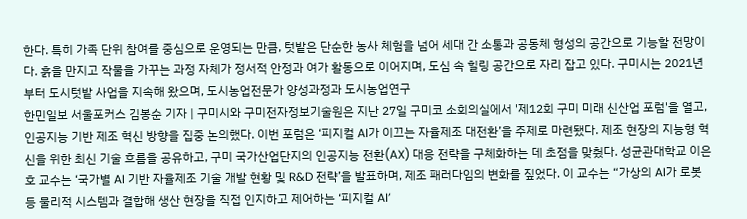한다. 특히 가족 단위 참여를 중심으로 운영되는 만큼, 텃밭은 단순한 농사 체험을 넘어 세대 간 소통과 공동체 형성의 공간으로 기능할 전망이다. 흙을 만지고 작물을 가꾸는 과정 자체가 정서적 안정과 여가 활동으로 이어지며, 도심 속 힐링 공간으로 자리 잡고 있다. 구미시는 2021년부터 도시텃밭 사업을 지속해 왔으며, 도시농업전문가 양성과정과 도시농업연구
한민일보 서울포커스 김봉순 기자 | 구미시와 구미전자정보기술원은 지난 27일 구미코 소회의실에서 '제12회 구미 미래 신산업 포럼'을 열고, 인공지능 기반 제조 혁신 방향을 집중 논의했다. 이번 포럼은 ‘피지컬 AI가 이끄는 자율제조 대전환’을 주제로 마련됐다. 제조 현장의 지능형 혁신을 위한 최신 기술 흐름을 공유하고, 구미 국가산업단지의 인공지능 전환(AX) 대응 전략을 구체화하는 데 초점을 맞췄다. 성균관대학교 이은호 교수는 ‘국가별 AI 기반 자율제조 기술 개발 현황 및 R&D 전략’을 발표하며, 제조 패러다임의 변화를 짚었다. 이 교수는 “가상의 AI가 로봇 등 물리적 시스템과 결합해 생산 현장을 직접 인지하고 제어하는 ‘피지컬 AI’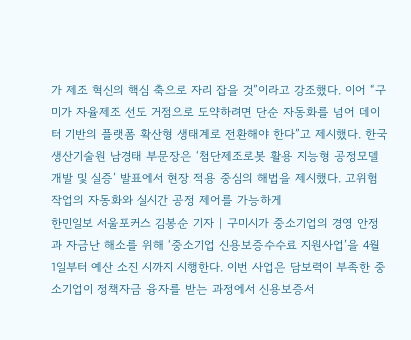가 제조 혁신의 핵심 축으로 자리 잡을 것”이라고 강조했다. 이어 “구미가 자율제조 선도 거점으로 도약하려면 단순 자동화를 넘어 데이터 기반의 플랫폼 확산형 생태계로 전환해야 한다”고 제시했다. 한국생산기술원 남경태 부문장은 ‘첨단제조로봇 활용 지능형 공정모델 개발 및 실증’ 발표에서 현장 적용 중심의 해법을 제시했다. 고위험 작업의 자동화와 실시간 공정 제어를 가능하게
한민일보 서울포커스 김봉순 기자 | 구미시가 중소기업의 경영 안정과 자금난 해소를 위해 ‘중소기업 신용보증수수료 지원사업’을 4월 1일부터 예산 소진 시까지 시행한다. 이번 사업은 담보력이 부족한 중소기업이 정책자금 융자를 받는 과정에서 신용보증서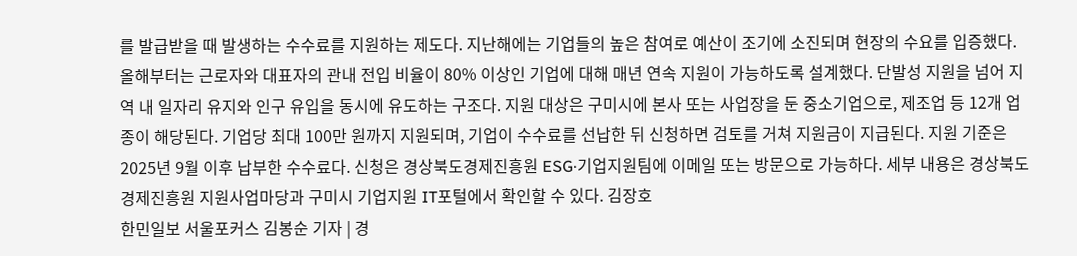를 발급받을 때 발생하는 수수료를 지원하는 제도다. 지난해에는 기업들의 높은 참여로 예산이 조기에 소진되며 현장의 수요를 입증했다. 올해부터는 근로자와 대표자의 관내 전입 비율이 80% 이상인 기업에 대해 매년 연속 지원이 가능하도록 설계했다. 단발성 지원을 넘어 지역 내 일자리 유지와 인구 유입을 동시에 유도하는 구조다. 지원 대상은 구미시에 본사 또는 사업장을 둔 중소기업으로, 제조업 등 12개 업종이 해당된다. 기업당 최대 100만 원까지 지원되며, 기업이 수수료를 선납한 뒤 신청하면 검토를 거쳐 지원금이 지급된다. 지원 기준은 2025년 9월 이후 납부한 수수료다. 신청은 경상북도경제진흥원 ESG·기업지원팀에 이메일 또는 방문으로 가능하다. 세부 내용은 경상북도경제진흥원 지원사업마당과 구미시 기업지원 IT포털에서 확인할 수 있다. 김장호
한민일보 서울포커스 김봉순 기자 | 경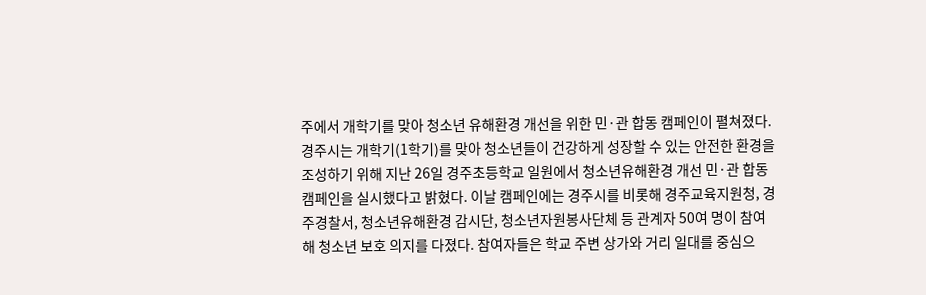주에서 개학기를 맞아 청소년 유해환경 개선을 위한 민·관 합동 캠페인이 펼쳐졌다. 경주시는 개학기(1학기)를 맞아 청소년들이 건강하게 성장할 수 있는 안전한 환경을 조성하기 위해 지난 26일 경주초등학교 일원에서 청소년유해환경 개선 민·관 합동 캠페인을 실시했다고 밝혔다. 이날 캠페인에는 경주시를 비롯해 경주교육지원청, 경주경찰서, 청소년유해환경 감시단, 청소년자원봉사단체 등 관계자 50여 명이 참여해 청소년 보호 의지를 다졌다. 참여자들은 학교 주변 상가와 거리 일대를 중심으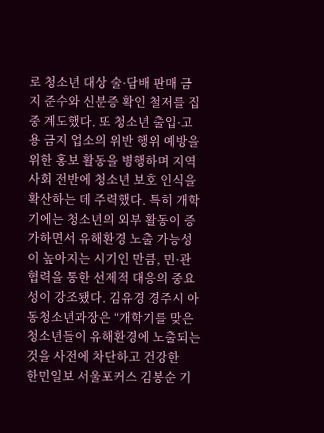로 청소년 대상 술·담배 판매 금지 준수와 신분증 확인 철저를 집중 계도했다. 또 청소년 출입·고용 금지 업소의 위반 행위 예방을 위한 홍보 활동을 병행하며 지역사회 전반에 청소년 보호 인식을 확산하는 데 주력했다. 특히 개학기에는 청소년의 외부 활동이 증가하면서 유해환경 노출 가능성이 높아지는 시기인 만큼, 민·관 협력을 통한 선제적 대응의 중요성이 강조됐다. 김유경 경주시 아동청소년과장은 “개학기를 맞은 청소년들이 유해환경에 노출되는 것을 사전에 차단하고 건강한
한민일보 서울포커스 김봉순 기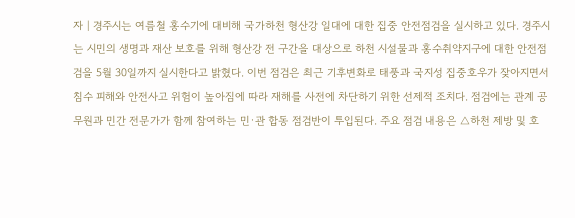자 | 경주시는 여름철 홍수기에 대비해 국가하천 형산강 일대에 대한 집중 안전점검을 실시하고 있다. 경주시는 시민의 생명과 재산 보호를 위해 형산강 전 구간을 대상으로 하천 시설물과 홍수취약지구에 대한 안전점검을 5월 30일까지 실시한다고 밝혔다. 이번 점검은 최근 기후변화로 태풍과 국지성 집중호우가 잦아지면서 침수 피해와 안전사고 위험이 높아짐에 따라 재해를 사전에 차단하기 위한 선제적 조치다. 점검에는 관계 공무원과 민간 전문가가 함께 참여하는 민·관 합동 점검반이 투입된다. 주요 점검 내용은 △하천 제방 및 호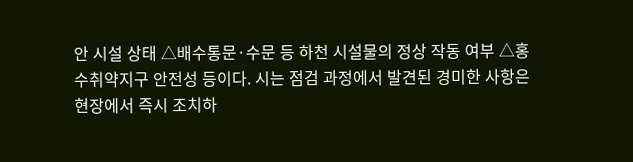안 시설 상태 △배수통문·수문 등 하천 시설물의 정상 작동 여부 △홍수취약지구 안전성 등이다. 시는 점검 과정에서 발견된 경미한 사항은 현장에서 즉시 조치하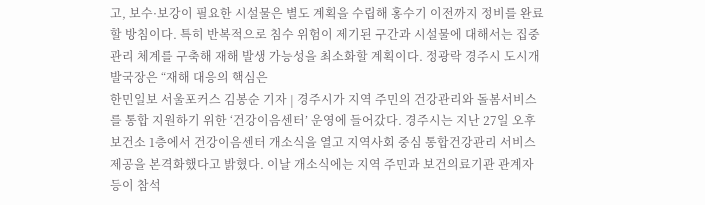고, 보수·보강이 필요한 시설물은 별도 계획을 수립해 홍수기 이전까지 정비를 완료할 방침이다. 특히 반복적으로 침수 위험이 제기된 구간과 시설물에 대해서는 집중 관리 체계를 구축해 재해 발생 가능성을 최소화할 계획이다. 정광락 경주시 도시개발국장은 “재해 대응의 핵심은
한민일보 서울포커스 김봉순 기자 | 경주시가 지역 주민의 건강관리와 돌봄서비스를 통합 지원하기 위한 ‘건강이음센터’ 운영에 들어갔다. 경주시는 지난 27일 오후 보건소 1층에서 건강이음센터 개소식을 열고 지역사회 중심 통합건강관리 서비스 제공을 본격화했다고 밝혔다. 이날 개소식에는 지역 주민과 보건의료기관 관계자 등이 참석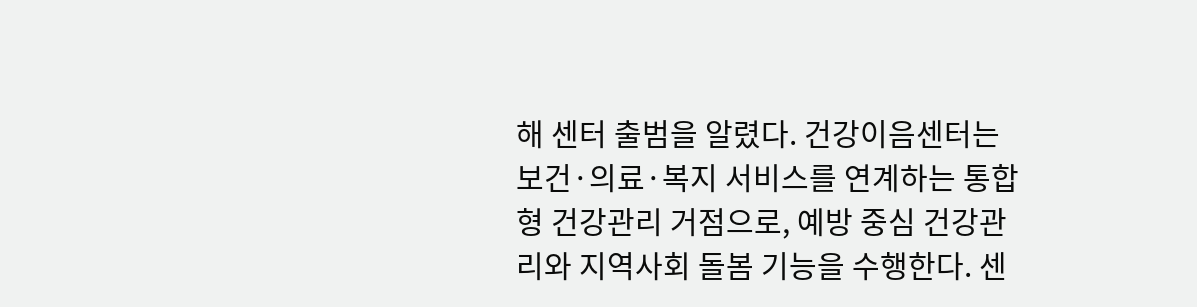해 센터 출범을 알렸다. 건강이음센터는 보건·의료·복지 서비스를 연계하는 통합형 건강관리 거점으로, 예방 중심 건강관리와 지역사회 돌봄 기능을 수행한다. 센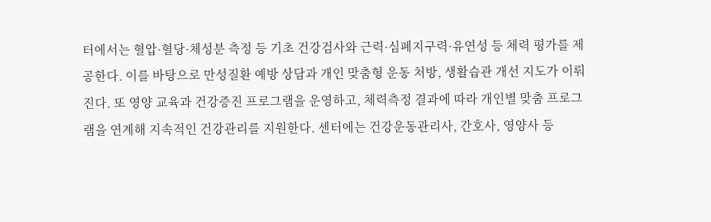터에서는 혈압·혈당·체성분 측정 등 기초 건강검사와 근력·심폐지구력·유연성 등 체력 평가를 제공한다. 이를 바탕으로 만성질환 예방 상담과 개인 맞춤형 운동 처방, 생활습관 개선 지도가 이뤄진다. 또 영양 교육과 건강증진 프로그램을 운영하고, 체력측정 결과에 따라 개인별 맞춤 프로그램을 연계해 지속적인 건강관리를 지원한다. 센터에는 건강운동관리사, 간호사, 영양사 등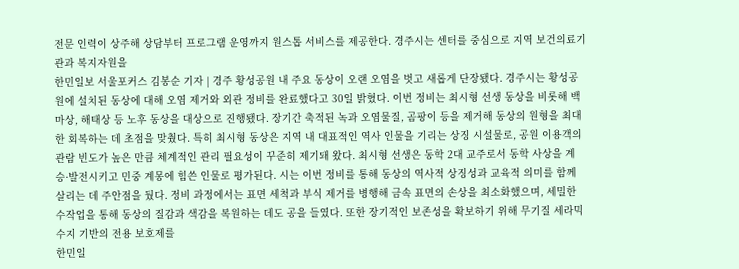전문 인력이 상주해 상담부터 프로그램 운영까지 원스톱 서비스를 제공한다. 경주시는 센터를 중심으로 지역 보건의료기관과 복지자원을
한민일보 서울포커스 김봉순 기자 | 경주 황성공원 내 주요 동상이 오랜 오염을 벗고 새롭게 단장됐다. 경주시는 황성공원에 설치된 동상에 대해 오염 제거와 외관 정비를 완료했다고 30일 밝혔다. 이번 정비는 최시형 선생 동상을 비롯해 백마상, 해태상 등 노후 동상을 대상으로 진행됐다. 장기간 축적된 녹과 오염물질, 곰팡이 등을 제거해 동상의 원형을 최대한 회복하는 데 초점을 맞췄다. 특히 최시형 동상은 지역 내 대표적인 역사 인물을 기리는 상징 시설물로, 공원 이용객의 관람 빈도가 높은 만큼 체계적인 관리 필요성이 꾸준히 제기돼 왔다. 최시형 선생은 동학 2대 교주로서 동학 사상을 계승·발전시키고 민중 계몽에 힘쓴 인물로 평가된다. 시는 이번 정비를 통해 동상의 역사적 상징성과 교육적 의미를 함께 살리는 데 주안점을 뒀다. 정비 과정에서는 표면 세척과 부식 제거를 병행해 금속 표면의 손상을 최소화했으며, 세밀한 수작업을 통해 동상의 질감과 색감을 복원하는 데도 공을 들였다. 또한 장기적인 보존성을 확보하기 위해 무기질 세라믹 수지 기반의 전용 보호제를
한민일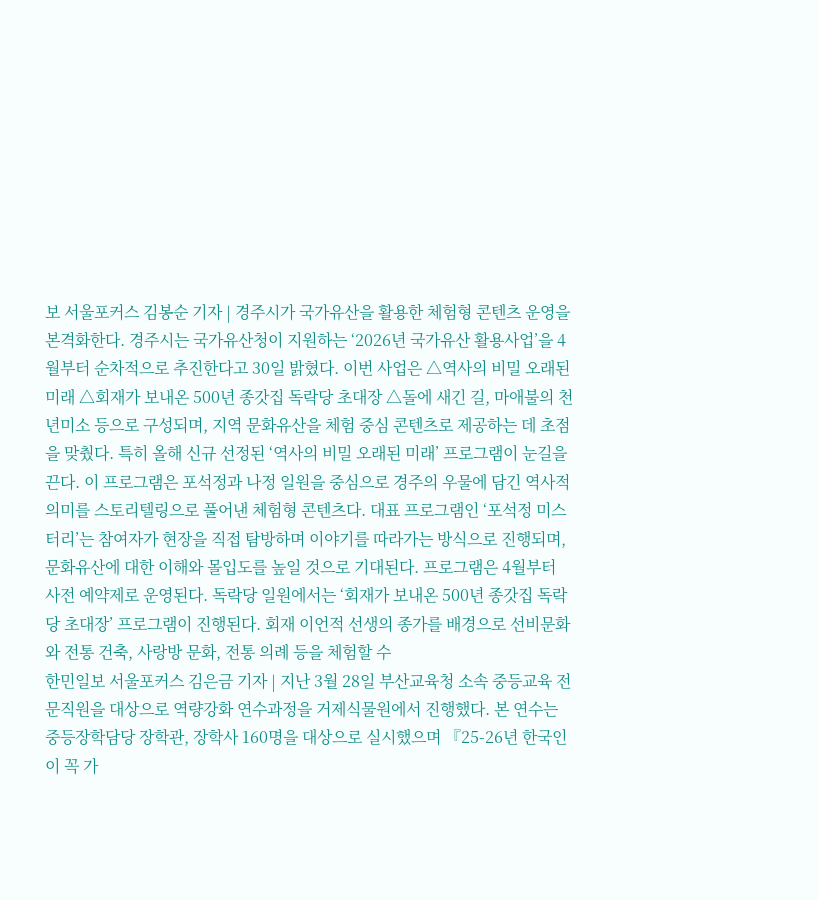보 서울포커스 김봉순 기자 | 경주시가 국가유산을 활용한 체험형 콘텐츠 운영을 본격화한다. 경주시는 국가유산청이 지원하는 ‘2026년 국가유산 활용사업’을 4월부터 순차적으로 추진한다고 30일 밝혔다. 이번 사업은 △역사의 비밀 오래된 미래 △회재가 보내온 500년 종갓집 독락당 초대장 △돌에 새긴 길, 마애불의 천년미소 등으로 구성되며, 지역 문화유산을 체험 중심 콘텐츠로 제공하는 데 초점을 맞췄다. 특히 올해 신규 선정된 ‘역사의 비밀 오래된 미래’ 프로그램이 눈길을 끈다. 이 프로그램은 포석정과 나정 일원을 중심으로 경주의 우물에 담긴 역사적 의미를 스토리텔링으로 풀어낸 체험형 콘텐츠다. 대표 프로그램인 ‘포석정 미스터리’는 참여자가 현장을 직접 탐방하며 이야기를 따라가는 방식으로 진행되며, 문화유산에 대한 이해와 몰입도를 높일 것으로 기대된다. 프로그램은 4월부터 사전 예약제로 운영된다. 독락당 일원에서는 ‘회재가 보내온 500년 종갓집 독락당 초대장’ 프로그램이 진행된다. 회재 이언적 선생의 종가를 배경으로 선비문화와 전통 건축, 사랑방 문화, 전통 의례 등을 체험할 수
한민일보 서울포커스 김은금 기자 | 지난 3월 28일 부산교육청 소속 중등교육 전문직원을 대상으로 역량강화 연수과정을 거제식물원에서 진행했다. 본 연수는 중등장학담당 장학관, 장학사 160명을 대상으로 실시했으며 『25-26년 한국인이 꼭 가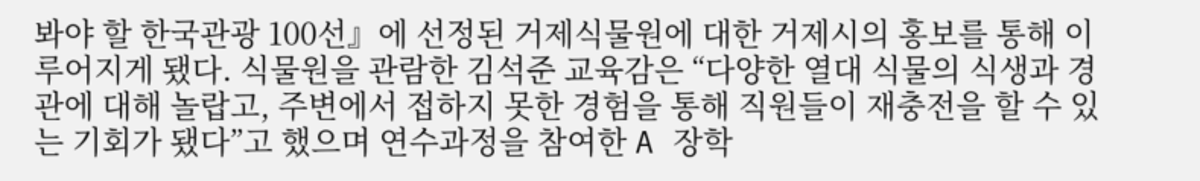봐야 할 한국관광 100선』에 선정된 거제식물원에 대한 거제시의 홍보를 통해 이루어지게 됐다. 식물원을 관람한 김석준 교육감은 “다양한 열대 식물의 식생과 경관에 대해 놀랍고, 주변에서 접하지 못한 경험을 통해 직원들이 재충전을 할 수 있는 기회가 됐다”고 했으며 연수과정을 참여한 A 장학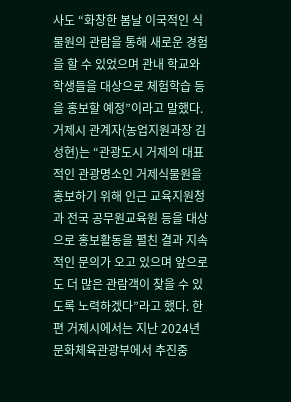사도 “화창한 봄날 이국적인 식물원의 관람을 통해 새로운 경험을 할 수 있었으며 관내 학교와 학생들을 대상으로 체험학습 등을 홍보할 예정”이라고 말했다. 거제시 관계자(농업지원과장 김성현)는 “관광도시 거제의 대표적인 관광명소인 거제식물원을 홍보하기 위해 인근 교육지원청과 전국 공무원교육원 등을 대상으로 홍보활동을 펼친 결과 지속적인 문의가 오고 있으며 앞으로도 더 많은 관람객이 찾을 수 있도록 노력하겠다”라고 했다. 한편 거제시에서는 지난 2024년 문화체육관광부에서 추진중